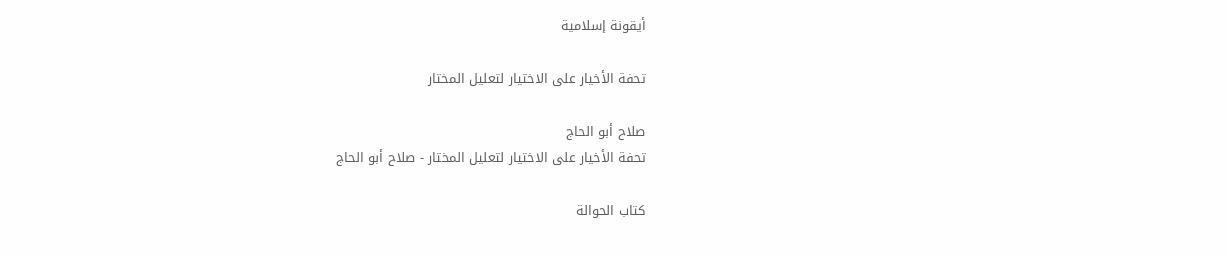أيقونة إسلامية

تحفة الأخيار على الاختيار لتعليل المختار

صلاح أبو الحاج
تحفة الأخيار على الاختيار لتعليل المختار - صلاح أبو الحاج

كتاب الحوالة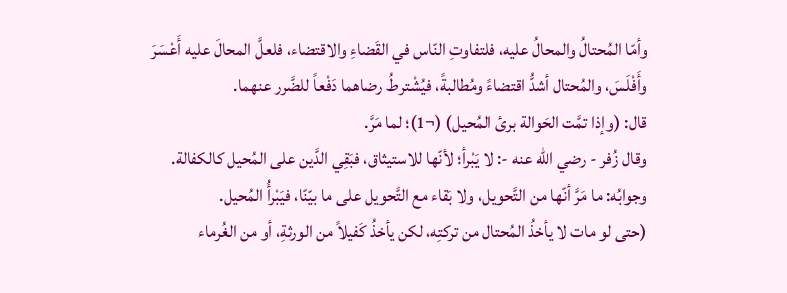وأمّا المُحتالُ والمحالُ عليه، فلتفاوتِ النّاس في القَضاءِ والاقتضاء، فلعلَّ المحالَ عليه أَعْسَرَ وأَفْلَسَ، والمُحتال أشدُّ اقتضاءً ومُطالبةً، فيُشْترطُ رضاهما دَفْعاً للضَّرر عنهما.
قال: (وإذا تمَّت الحَوالة برئ المُحيل) (¬1)؛ لما مَرَّ.
وقال زُفر - رضي الله عنه -: لا يَبْرأ؛ لأنّها للاستيثاق، فبَقِي الدَّين على المُحيل كالكفالة.
وجوابُه: ما مَرَّ أنّها من التَّحويل، ولا بَقاء مع التَّحويل على ما بيّنّا، فيَبْرأُ المُحيل.
(حتى لو مات لا يأخذُ المُحتال من تركتِه، لكن يأخذُ كَفيلاً من الورثةِ، أو من الغُرماء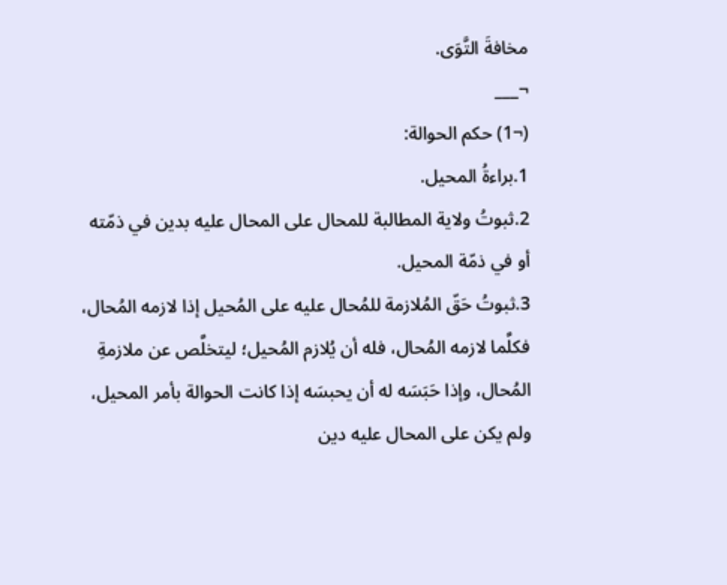مخافةَ التَّوَى.
¬___
(¬1) حكم الحوالة:
1.براءةُ المحيل.
2.ثبوتُ ولاية المطالبة للمحال على المحال عليه بدين في ذمّته أو في ذمّة المحيل.
3.ثبوتُ حَقّ المُلازمة للمُحال عليه على المُحيل إذا لازمه المُحال، فكلَّما لازمه المُحال، فله أن يُلازم المُحيل؛ ليتخلَّص عن ملازمةِ المُحال، وإذا حَبَسَه له أن يحبسَه إذا كانت الحوالة بأمر المحيل، ولم يكن على المحال عليه دين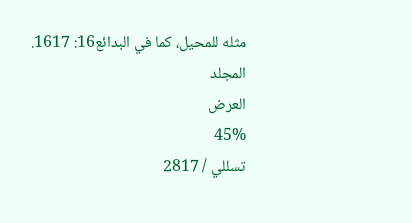مثله للمحيل، كما في البدائع16: 1617.
المجلد
العرض
45%
تسللي / 2817